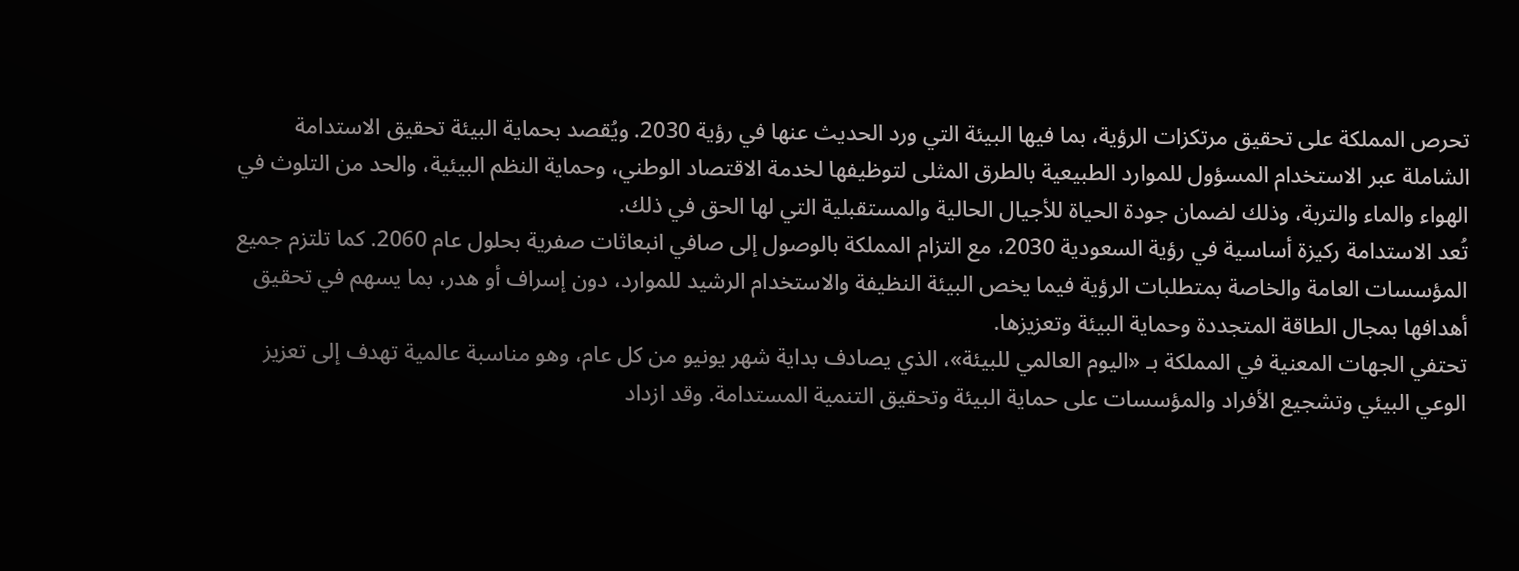تحرص المملكة على تحقيق مرتكزات الرؤية، بما فيها البيئة التي ورد الحديث عنها في رؤية 2030. ويُقصد بحماية البيئة تحقيق الاستدامة الشاملة عبر الاستخدام المسؤول للموارد الطبيعية بالطرق المثلى لتوظيفها لخدمة الاقتصاد الوطني، وحماية النظم البيئية، والحد من التلوث في الهواء والماء والتربة، وذلك لضمان جودة الحياة للأجيال الحالية والمستقبلية التي لها الحق في ذلك.
تُعد الاستدامة ركيزة أساسية في رؤية السعودية 2030، مع التزام المملكة بالوصول إلى صافي انبعاثات صفرية بحلول عام 2060. كما تلتزم جميع المؤسسات العامة والخاصة بمتطلبات الرؤية فيما يخص البيئة النظيفة والاستخدام الرشيد للموارد، دون إسراف أو هدر، بما يسهم في تحقيق أهدافها بمجال الطاقة المتجددة وحماية البيئة وتعزيزها.
تحتفي الجهات المعنية في المملكة بـ «اليوم العالمي للبيئة»، الذي يصادف بداية شهر يونيو من كل عام، وهو مناسبة عالمية تهدف إلى تعزيز الوعي البيئي وتشجيع الأفراد والمؤسسات على حماية البيئة وتحقيق التنمية المستدامة. وقد ازداد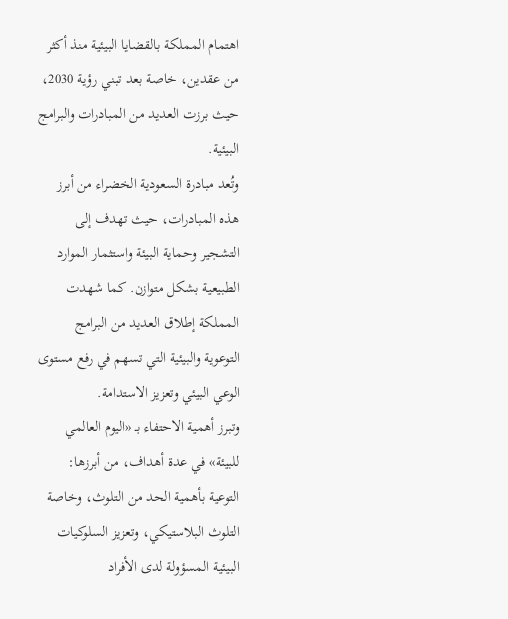اهتمام المملكة بالقضايا البيئية منذ أكثر من عقدين، خاصة بعد تبني رؤية 2030، حيث برزت العديد من المبادرات والبرامج البيئية.
وتُعد مبادرة السعودية الخضراء من أبرز هذه المبادرات، حيث تهدف إلى التشجير وحماية البيئة واستثمار الموارد الطبيعية بشكل متوازن. كما شهدت المملكة إطلاق العديد من البرامج التوعوية والبيئية التي تسهم في رفع مستوى الوعي البيئي وتعزيز الاستدامة.
وتبرز أهمية الاحتفاء بـ «اليوم العالمي للبيئة» في عدة أهداف، من أبرزها: التوعية بأهمية الحد من التلوث، وخاصة التلوث البلاستيكي، وتعزيز السلوكيات البيئية المسؤولة لدى الأفراد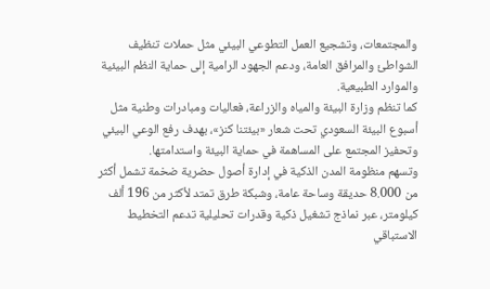والمجتمعات، وتشجيع العمل التطوعي البيئي مثل حملات تنظيف الشواطئ والمرافق العامة، ودعم الجهود الرامية إلى حماية النظم البيئية والموارد الطبيعية.
كما تنظم وزارة البيئة والمياه والزراعة، فعاليات ومبادرات وطنية مثل أسبوع البيئة السعودي تحت شعار «بيئتنا كنز»، بهدف رفع الوعي البيئي وتحفيز المجتمع على المساهمة في حماية البيئة واستدامتها.
وتسهم منظومة المدن الذكية في إدارة أصول حضرية ضخمة تشمل أكثر من 8.000 حديقة وساحة عامة، وشبكة طرق تمتد لأكثر من 196 ألف كيلومتر، عبر نماذج تشغيل ذكية وقدرات تحليلية تدعم التخطيط الاستباقي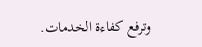وترفع كفاءة الخدمات.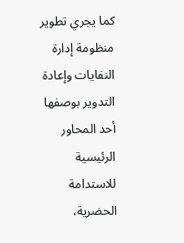كما يجري تطوير منظومة إدارة النفايات وإعادة التدوير بوصفها أحد المحاور الرئيسية للاستدامة الحضرية،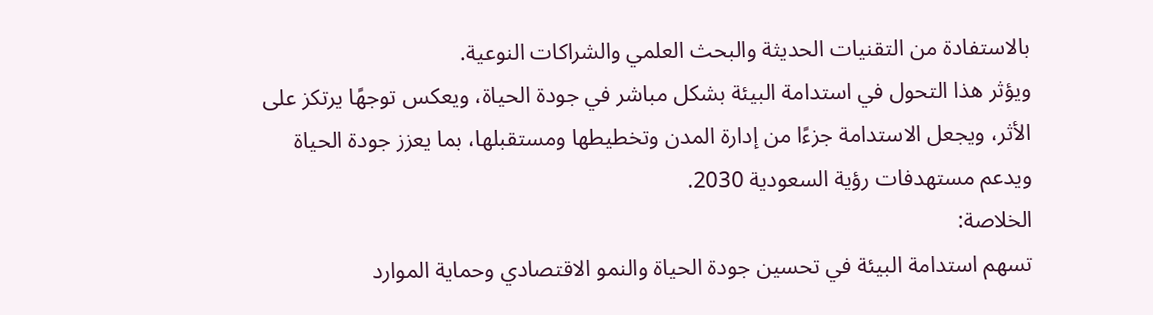بالاستفادة من التقنيات الحديثة والبحث العلمي والشراكات النوعية.
ويؤثر هذا التحول في استدامة البيئة بشكل مباشر في جودة الحياة، ويعكس توجهًا يرتكز على الأثر، ويجعل الاستدامة جزءًا من إدارة المدن وتخطيطها ومستقبلها، بما يعزز جودة الحياة ويدعم مستهدفات رؤية السعودية 2030.
الخلاصة:
تسهم استدامة البيئة في تحسين جودة الحياة والنمو الاقتصادي وحماية الموارد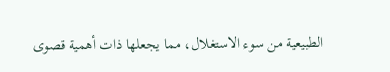الطبيعية من سوء الاستغلال، مما يجعلها ذات أهمية قصوى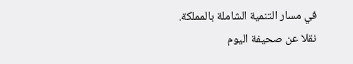في مسار التنمية الشاملة بالمملكة.
نقلا عن صحيفة اليوم